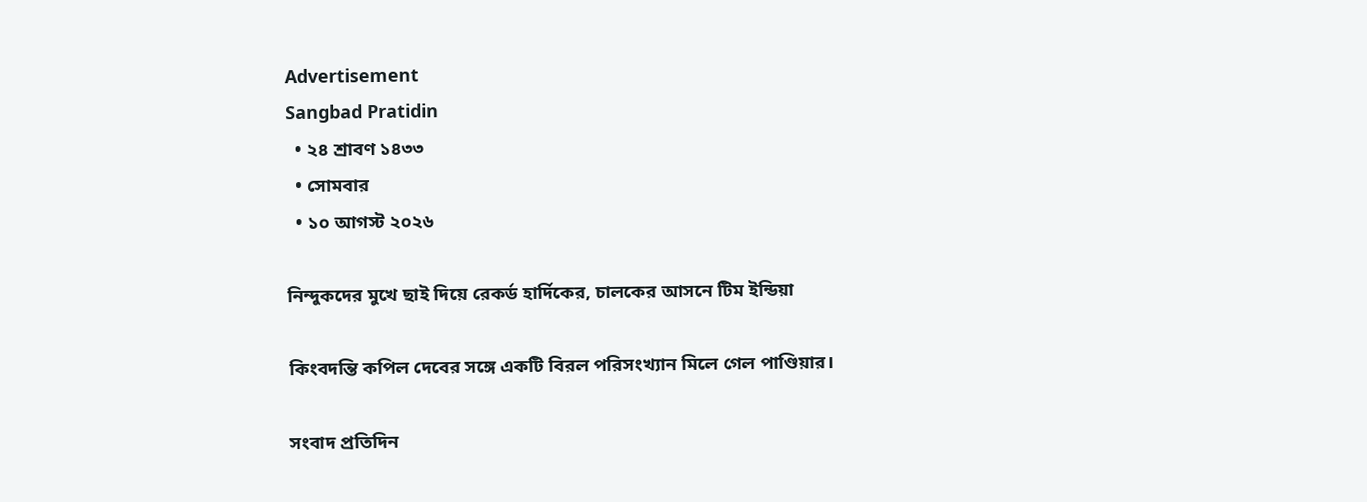Advertisement
Sangbad Pratidin
  • ২৪ শ্রাবণ ১৪৩৩
  • সোমবার
  • ১০ আগস্ট ২০২৬

নিন্দুকদের মুখে ছাই দিয়ে রেকর্ড হার্দিকের, চালকের আসনে টিম ইন্ডিয়া

কিংবদন্তি কপিল দেবের সঙ্গে একটি বিরল পরিসংখ্যান মিলে গেল পাণ্ডিয়ার।

সংবাদ প্রতিদিন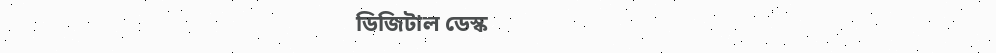ডিজিটাল ডেস্ক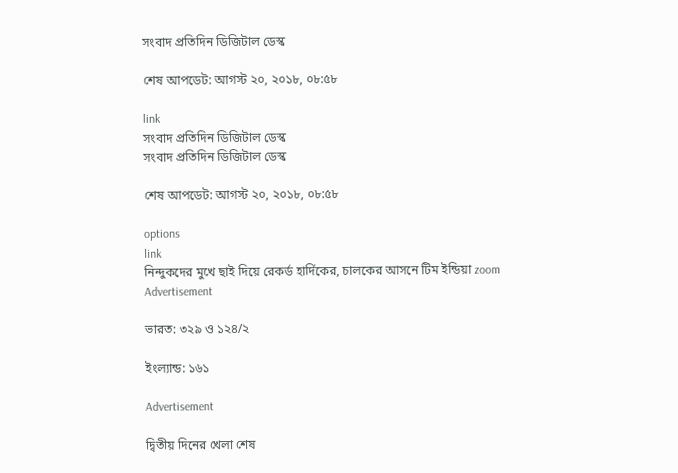সংবাদ প্রতিদিন ডিজিটাল ডেস্ক

শেষ আপডেট: আগস্ট ২০, ২০১৮, ০৮:৫৮

link
সংবাদ প্রতিদিন ডিজিটাল ডেস্ক
সংবাদ প্রতিদিন ডিজিটাল ডেস্ক

শেষ আপডেট: আগস্ট ২০, ২০১৮, ০৮:৫৮

options
link
নিন্দুকদের মুখে ছাই দিয়ে রেকর্ড হার্দিকের, চালকের আসনে টিম ইন্ডিয়া zoom
Advertisement

ভারত: ৩২৯ ও ১২৪/২

ইংল্যান্ড: ১৬১

Advertisement

দ্বিতীয় দিনের খেলা শেষ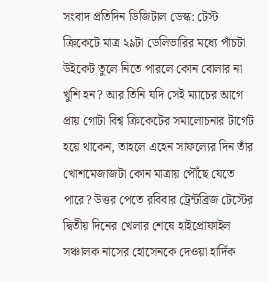সংবাদ প্রতিদিন ডিজিটাল ডেস্ক: টেস্ট ক্রিকেটে মাত্র ২৯টা ডেলিভারির মধ্যে পাঁচটা উইকেট তুলে নিতে পারলে কোন বোলার না খুশি হন? আর তিনি যদি সেই ম্যাচের আগে প্রায় গোটা বিশ্ব ক্রিকেটের সমালোচনার টার্গেট হয়ে থাকেন, তাহলে এহেন সাফল্যের দিন তাঁর খোশমেজাজটা কোন মাত্রায় পৌঁছে যেতে পারে? উত্তর পেতে রবিবার ট্রেন্টব্রিজ টেস্টের দ্বিতীয় দিনের খেলার শেষে হাইপ্রোফাইল সঞ্চালক নাসের হোসেনকে দেওয়া হার্দিক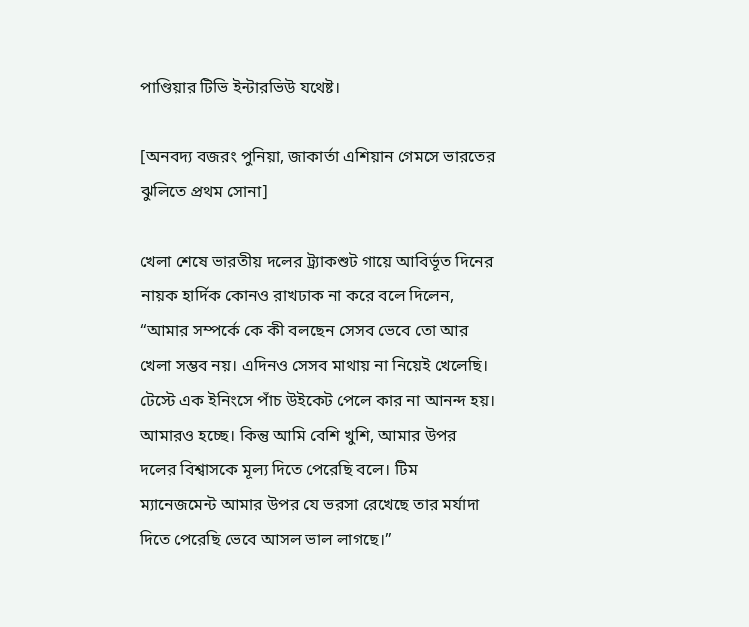পাণ্ডিয়ার টিভি ইন্টারভিউ যথেষ্ট।

[অনবদ্য বজরং পুনিয়া, জাকার্তা এশিয়ান গেমসে ভারতের ঝুলিতে প্রথম সোনা]

খেলা শেষে ভারতীয় দলের ট্র‌্যাকশুট গায়ে আবির্ভূত দিনের নায়ক হার্দিক কোনও রাখঢাক না করে বলে দিলেন, “আমার সম্পর্কে কে কী বলছেন সেসব ভেবে তো আর খেলা সম্ভব নয়। এদিনও সেসব মাথায় না নিয়েই খেলেছি। টেস্টে এক ইনিংসে পাঁচ উইকেট পেলে কার না আনন্দ হয়। আমারও হচ্ছে। কিন্তু আমি বেশি খুশি, আমার উপর দলের বিশ্বাসকে মূল্য দিতে পেরেছি বলে। টিম ম্যানেজমেন্ট আমার উপর যে ভরসা রেখেছে তার মর্যাদা দিতে পেরেছি ভেবে আসল ভাল লাগছে।”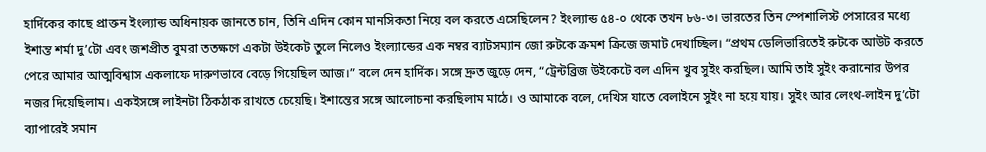হার্দিকের কাছে প্রাক্তন ইংল্যান্ড অধিনায়ক জানতে চান, তিনি এদিন কোন মানসিকতা নিয়ে বল করতে এসেছিলেন? ইংল্যান্ড ৫৪-০ থেকে তখন ৮৬-৩। ভারতের তিন স্পেশালিস্ট পেসারের মধ্যে ইশান্ত শর্মা দু’টো এবং জশপ্রীত বুমরা ততক্ষণে একটা উইকেট তুলে নিলেও ইংল্যান্ডের এক নম্বর ব্যাটসম্যান জো রুটকে ক্রমশ ক্রিজে জমাট দেখাচ্ছিল। “প্রথম ডেলিভারিতেই রুটকে আউট করতে পেরে আমার আত্মবিশ্বাস একলাফে দারুণভাবে বেড়ে গিয়েছিল আজ।” বলে দেন হার্দিক। সঙ্গে দ্রুত জুড়ে দেন, “ট্রেন্টব্রিজ উইকেটে বল এদিন খুব সুইং করছিল। আমি তাই সুইং করানোর উপর নজর দিয়েছিলাম। একইসঙ্গে লাইনটা ঠিকঠাক রাখতে চেয়েছি। ইশান্তের সঙ্গে আলোচনা করছিলাম মাঠে। ও আমাকে বলে, দেখিস যাতে বেলাইনে সুইং না হয়ে যায়। সুইং আর লেংথ-লাইন দু’টো ব্যাপারেই সমান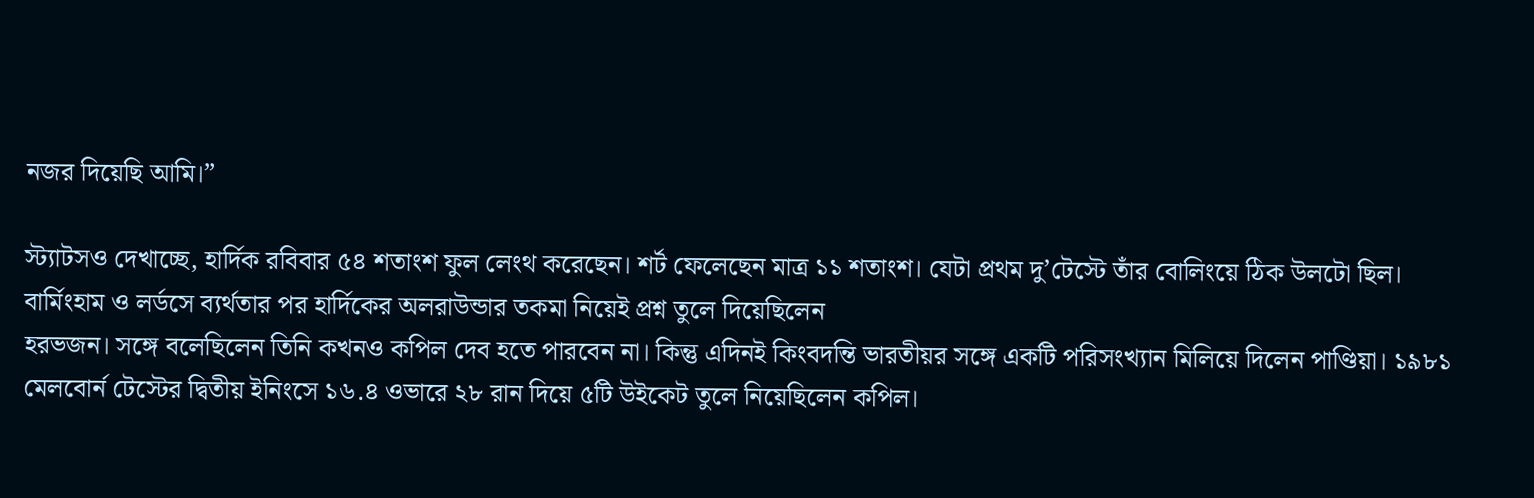নজর দিয়েছি আমি।”

স্ট্যাটসও দেখাচ্ছে, হার্দিক রবিবার ৫৪ শতাংশ ফুল লেংথ করেছেন। শর্ট ফেলেছেন মাত্র ১১ শতাংশ। যেটা প্রথম দু’টেস্টে তাঁর বোলিংয়ে ঠিক উলটো ছিল। বার্মিংহাম ও লর্ডসে ব্যর্থতার পর হার্দিকের অলরাউন্ডার তকমা নিয়েই প্রশ্ন তুলে দিয়েছিলেন
হরভজন। সঙ্গে বলেছিলেন তিনি কখনও কপিল দেব হতে পারবেন না। কিন্তু এদিনই কিংবদন্তি ভারতীয়র সঙ্গে একটি পরিসংখ্যান মিলিয়ে দিলেন পাণ্ডিয়া। ১৯৮১ মেলবোর্ন টেস্টের দ্বিতীয় ইনিংসে ১৬.৪ ওভারে ২৮ রান দিয়ে ৫টি উইকেট তুলে নিয়েছিলেন কপিল।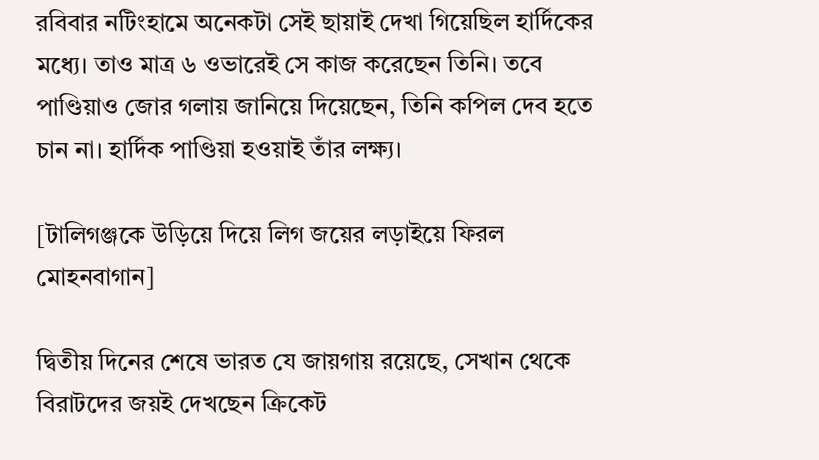রবিবার নটিংহামে অনেকটা সেই ছায়াই দেখা গিয়েছিল হার্দিকের মধ্যে। তাও মাত্র ৬ ওভারেই সে কাজ করেছেন তিনি। তবে পাণ্ডিয়াও জোর গলায় জানিয়ে দিয়েছেন, তিনি কপিল দেব হতে চান না। হার্দিক পাণ্ডিয়া হওয়াই তাঁর লক্ষ্য।

[টালিগঞ্জকে উড়িয়ে দিয়ে লিগ জয়ের লড়াইয়ে ফিরল মোহনবাগান]

দ্বিতীয় দিনের শেষে ভারত যে জায়গায় রয়েছে, সেখান থেকে বিরাটদের জয়ই দেখছেন ক্রিকেট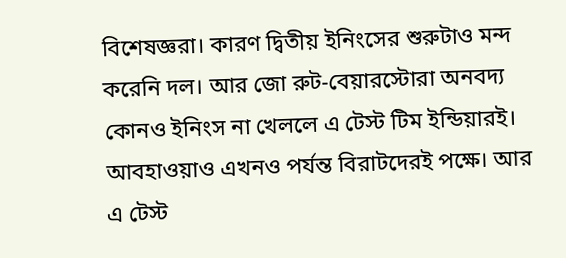বিশেষজ্ঞরা। কারণ দ্বিতীয় ইনিংসের শুরুটাও মন্দ করেনি দল। আর জো রুট-বেয়ারস্টোরা অনবদ্য কোনও ইনিংস না খেললে এ টেস্ট টিম ইন্ডিয়ারই। আবহাওয়াও এখনও পর্যন্ত বিরাটদেরই পক্ষে। আর এ টেস্ট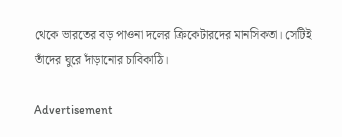থেকে ভারতের বড় পাওনা দলের ক্রিকেটারদের মানসিকতা। সেটিই তাঁদের ঘুরে দাঁড়ানোর চাবিকাঠি।

Advertisement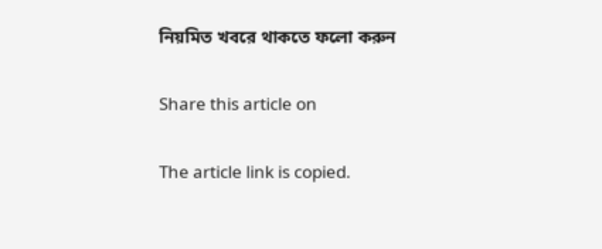নিয়মিত খবরে থাকতে ফলো করুন

Share this article on

The article link is copied.